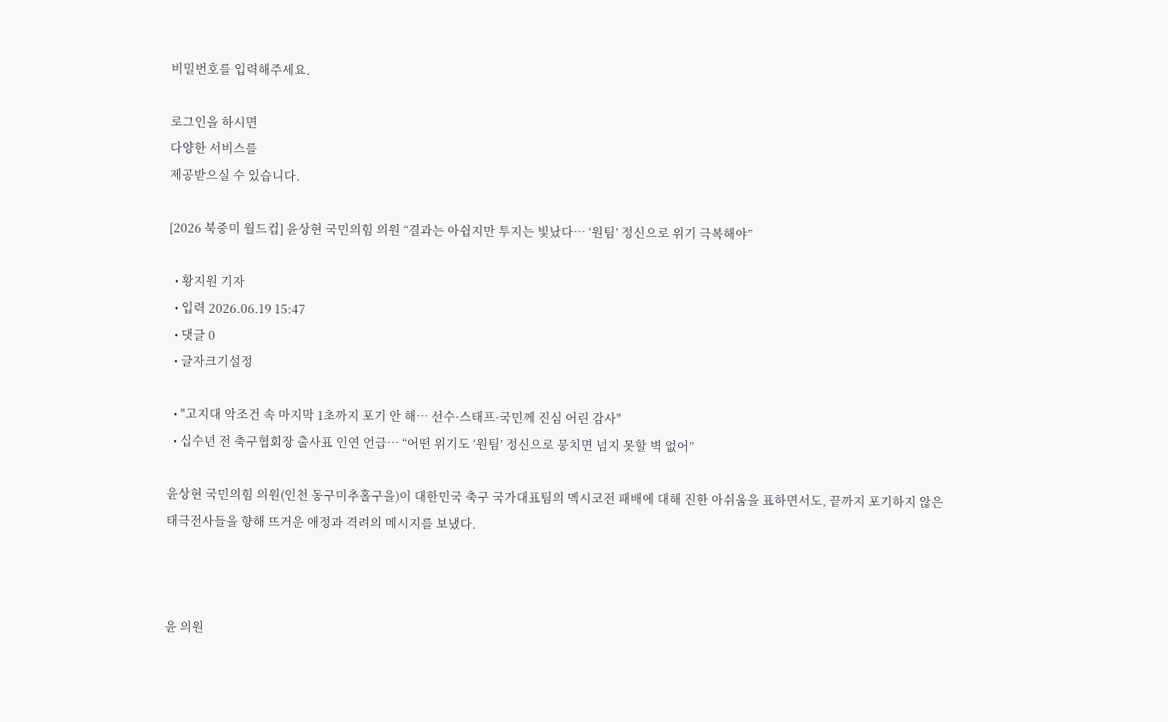비밀번호를 입력해주세요.

로그인을 하시면
다양한 서비스를
제공받으실 수 있습니다.

[2026 북중미 월드컵] 윤상현 국민의힘 의원 “결과는 아쉽지만 투지는 빛났다… ‘원팀’ 정신으로 위기 극복해야”

  • 황지원 기자
  • 입력 2026.06.19 15:47
  • 댓글 0
  • 글자크기설정

  • "고지대 악조건 속 마지막 1초까지 포기 안 해… 선수·스태프·국민께 진심 어린 감사"
  • 십수년 전 축구협회장 출사표 인연 언급… “어떤 위기도 ‘원팀’ 정신으로 뭉치면 넘지 못할 벽 없어”

윤상현 국민의힘 의원(인천 동구미추홀구을)이 대한민국 축구 국가대표팀의 멕시코전 패배에 대해 진한 아쉬움을 표하면서도, 끝까지 포기하지 않은 태극전사들을 향해 뜨거운 애정과 격려의 메시지를 보냈다.



윤 의원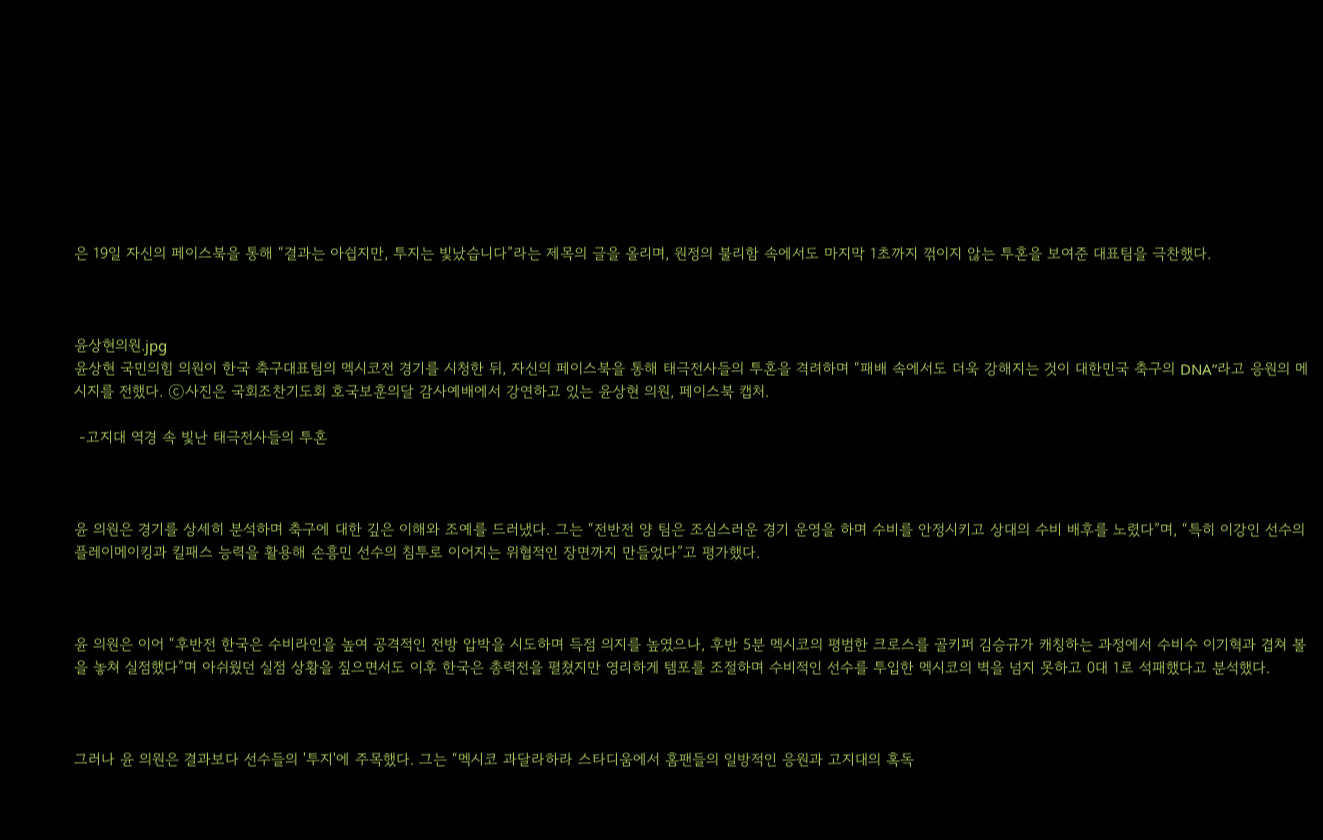은 19일 자신의 페이스북을 통해 “결과는 아쉽지만, 투지는 빛났습니다”라는 제목의 글을 올리며, 원정의 불리함 속에서도 마지막 1초까지 꺾이지 않는 투혼을 보여준 대표팀을 극찬했다.



윤상현의원.jpg
윤상현 국민의힘 의원이 한국 축구대표팀의 멕시코전 경기를 시청한 뒤, 자신의 페이스북을 통해 태극전사들의 투혼을 격려하며 “패배 속에서도 더욱 강해지는 것이 대한민국 축구의 DNA”라고 응원의 메시지를 전했다. ⓒ사진은 국회조찬기도회 호국보훈의달 감사예배에서 강연하고 있는 윤상현 의원, 페이스북 캡처.

 -고지대 역경 속 빛난 태극전사들의 투혼



윤 의원은 경기를 상세히 분석하며 축구에 대한 깊은 이해와 조예를 드러냈다. 그는 “전반전 양 팀은 조심스러운 경기 운영을 하며 수비를 안정시키고 상대의 수비 배후를 노렸다”며, “특히 이강인 선수의 플레이메이킹과 킬패스 능력을 활용해 손흥민 선수의 침투로 이어지는 위협적인 장면까지 만들었다”고 평가했다.



윤 의원은 이어 “후반전 한국은 수비라인을 높여 공격적인 전방 압박을 시도하며 득점 의지를 높였으나, 후반 5분 멕시코의 평범한 크로스를 골키퍼 김승규가 캐칭하는 과정에서 수비수 이기혁과 겹쳐 볼을 놓쳐 실점했다”며 아쉬웠던 실점 상황을 짚으면서도 이후 한국은 총력전을 펼쳤지만 영리하게 템포를 조절하며 수비적인 선수를 투입한 멕시코의 벽을 넘지 못하고 0대 1로 석패했다고 분석했다.



그러나 윤 의원은 결과보다 선수들의 '투지'에 주목했다. 그는 “멕시코 과달라하라 스타디움에서 홈팬들의 일방적인 응원과 고지대의 혹독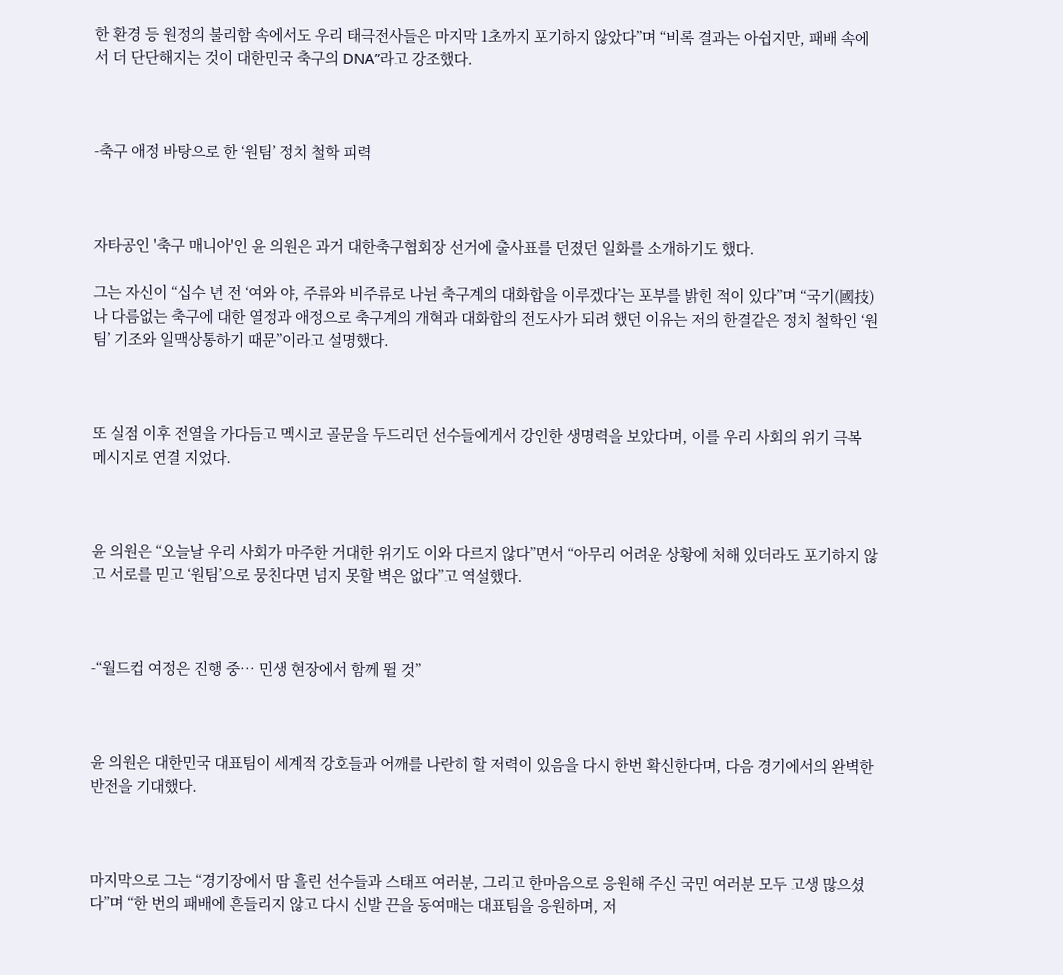한 환경 등 원정의 불리함 속에서도 우리 태극전사들은 마지막 1초까지 포기하지 않았다”며 “비록 결과는 아쉽지만, 패배 속에서 더 단단해지는 것이 대한민국 축구의 DNA”라고 강조했다.



-축구 애정 바탕으로 한 ‘원팀’ 정치 철학 피력



자타공인 '축구 매니아'인 윤 의원은 과거 대한축구협회장 선거에 출사표를 던졌던 일화를 소개하기도 했다.

그는 자신이 “십수 년 전 ‘여와 야, 주류와 비주류로 나뉜 축구계의 대화합을 이루겠다’는 포부를 밝힌 적이 있다”며 “국기(國技)나 다름없는 축구에 대한 열정과 애정으로 축구계의 개혁과 대화합의 전도사가 되려 했던 이유는 저의 한결같은 정치 철학인 ‘원팀’ 기조와 일맥상통하기 때문”이라고 설명했다.



또 실점 이후 전열을 가다듬고 멕시코 골문을 두드리던 선수들에게서 강인한 생명력을 보았다며, 이를 우리 사회의 위기 극복 메시지로 연결 지었다.



윤 의원은 “오늘날 우리 사회가 마주한 거대한 위기도 이와 다르지 않다”면서 “아무리 어려운 상황에 처해 있더라도 포기하지 않고 서로를 믿고 ‘원팀’으로 뭉친다면 넘지 못할 벽은 없다”고 역설했다.



-“월드컵 여정은 진행 중… 민생 현장에서 함께 뛸 것”



윤 의원은 대한민국 대표팀이 세계적 강호들과 어깨를 나란히 할 저력이 있음을 다시 한번 확신한다며, 다음 경기에서의 완벽한 반전을 기대했다.



마지막으로 그는 “경기장에서 땀 흘린 선수들과 스태프 여러분, 그리고 한마음으로 응원해 주신 국민 여러분 모두 고생 많으셨다”며 “한 번의 패배에 흔들리지 않고 다시 신발 끈을 동여매는 대표팀을 응원하며, 저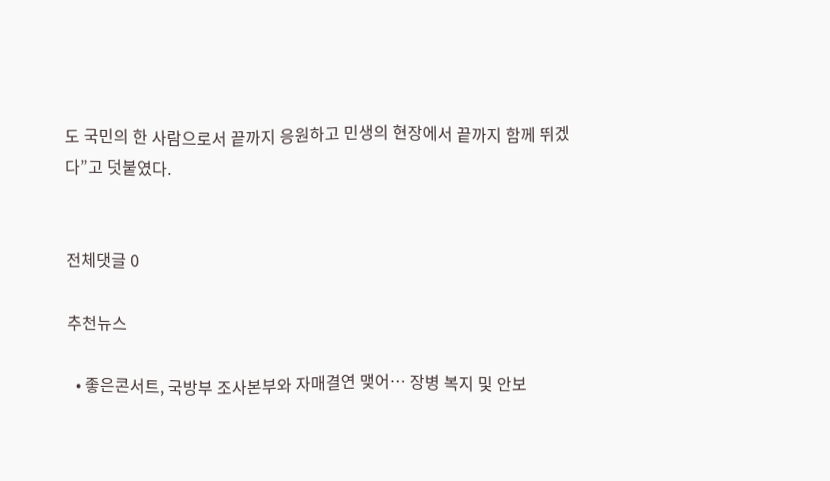도 국민의 한 사람으로서 끝까지 응원하고 민생의 현장에서 끝까지 함께 뛰겠다”고 덧붙였다.


전체댓글 0

추천뉴스

  • 좋은콘서트, 국방부 조사본부와 자매결연 맺어… 장병 복지 및 안보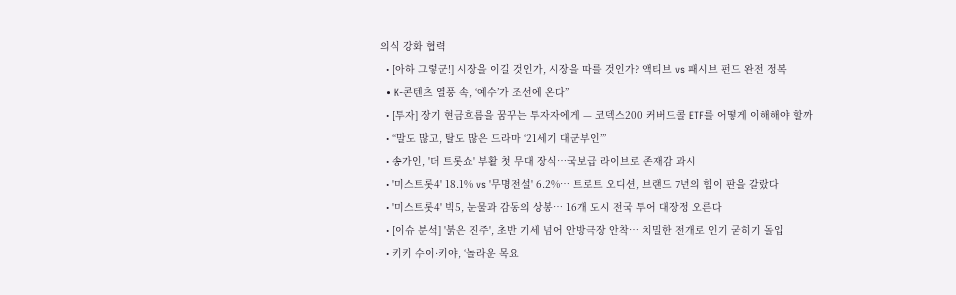의식 강화 협력
  • [아하 그렇군!] 시장을 이길 것인가, 시장을 따를 것인가? 액티브 vs 패시브 펀드 완전 정복
  • K-콘텐츠 열풍 속, ‘예수’가 조선에 온다”
  • [투자] 장기 현금흐름을 꿈꾸는 투자자에게 — 코덱스200 커버드콜 ETF를 어떻게 이해해야 할까
  • “말도 많고, 탈도 많은 드라마 ‘21세기 대군부인’”
  • 송가인, '더 트롯쇼' 부활 첫 무대 장식…국보급 라이브로 존재감 과시
  • '미스트롯4' 18.1% vs '무명전설' 6.2%… 트로트 오디션, 브랜드 7년의 힘이 판을 갈랐다
  • '미스트롯4' 빅5, 눈물과 감동의 상봉… 16개 도시 전국 투어 대장정 오른다
  • [이슈 분석] '붉은 진주', 초반 기세 넘어 안방극장 안착… 치밀한 전개로 인기 굳히기 돌입
  • 키키 수이·키야, ‘놀라운 목요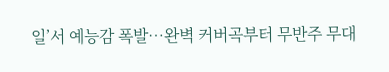일’서 예능감 폭발…완벽 커버곡부터 무반주 무대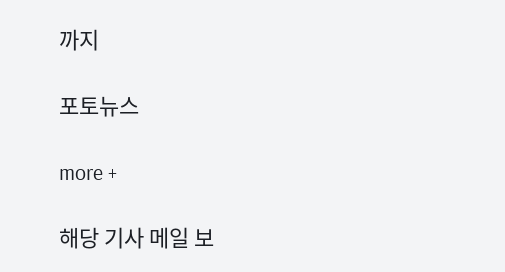까지

포토뉴스

more +

해당 기사 메일 보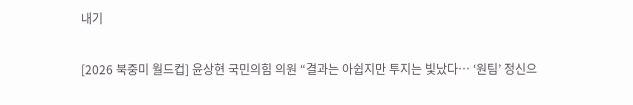내기

[2026 북중미 월드컵] 윤상현 국민의힘 의원 “결과는 아쉽지만 투지는 빛났다… ‘원팀’ 정신으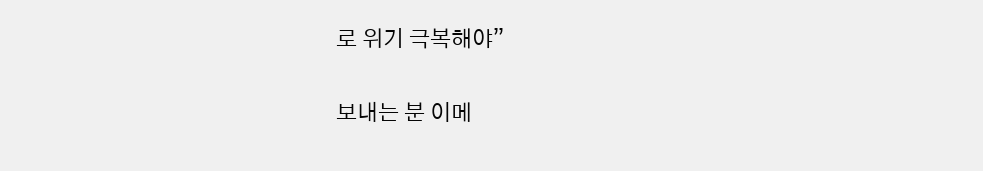로 위기 극복해야”

보내는 분 이메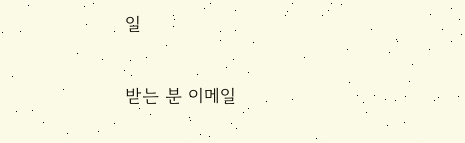일

받는 분 이메일